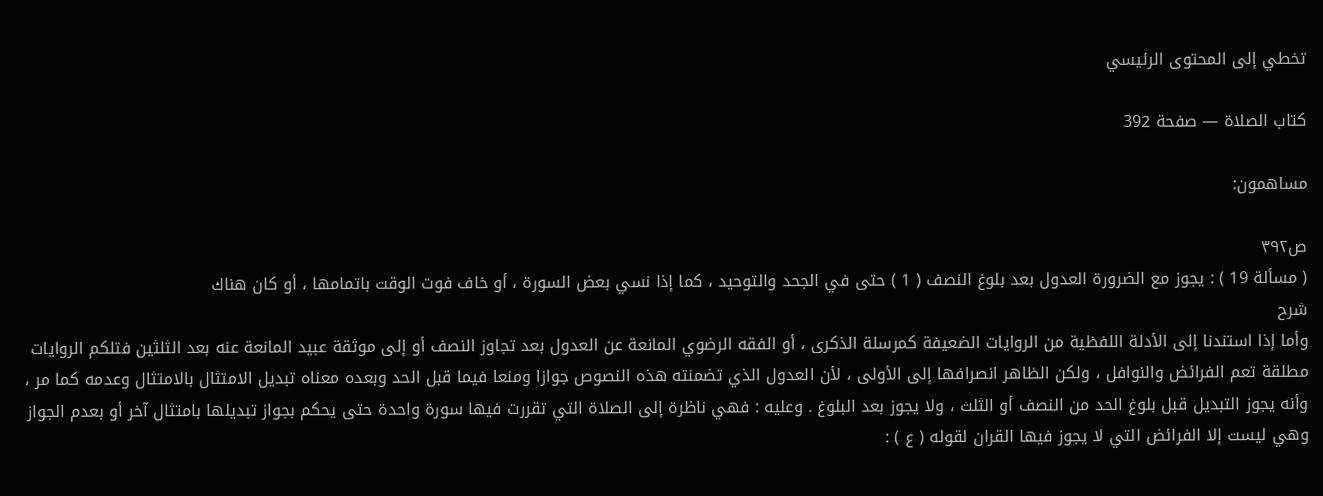تخطي إلى المحتوى الرئيسي

كتاب الصلاة — صفحة 392

مساهمون:

ص٣٩٢
( مسألة 19 ) : يجوز مع الضرورة العدول بعد بلوغ النصف ( 1 ) حتى في الجحد والتوحيد ، كما إذا نسي بعض السورة ، أو خاف فوت الوقت باتمامها ، أو كان هناك
شرح
وأما إذا استندنا إلى الأدلة اللفظية من الروايات الضعيفة كمرسلة الذكرى ، أو الفقه الرضوي المانعة عن العدول بعد تجاوز النصف أو إلى موثقة عبيد المانعة عنه بعد الثلثين فتلكم الروايات مطلقة تعم الفرائض والنوافل ، ولكن الظاهر انصرافها إلى الأولى ، لأن العدول الذي تضمنته هذه النصوص جوازا ومنعا فيما قبل الحد وبعده معناه تبديل الامتثال بالامتثال وعدمه كما مر ، وأنه يجوز التبديل قبل بلوغ الحد من النصف أو الثلث ، ولا يجوز بعد البلوغ . وعليه : فهي ناظرة إلى الصلاة التي تقررت فيها سورة واحدة حتى يحكم بجواز تبديلها بامتثال آخر أو بعدم الجواز وهي ليست إلا الفرائض التي لا يجوز فيها القران لقوله ( ع ) :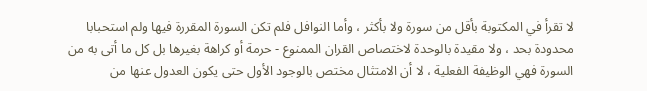لا تقرأ في المكتوبة بأقل من سورة ولا بأكثر ، وأما النوافل فلم تكن السورة المقررة فيها ولم استحبابا محدودة بحد ، ولا مقيدة بالوحدة لاختصاص القران الممنوع - حرمة أو كراهة بغيرها بل كل ما أتى به من السورة فهي الوظيفة الفعلية ، لا أن الامتثال مختص بالوجود الأول حتى يكون العدول عنها من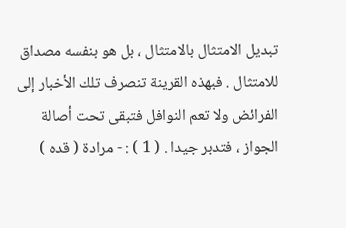تبديل الامتثال بالامتثال ، بل هو بنفسه مصداق للامتثال . فبهذه القرينة تنصرف تلك الأخبار إلى الفرائض ولا تعم النوافل فتبقى تحت أصالة الجواز ، فتدبر جيدا . ( 1 ) : - مرادة ( قده )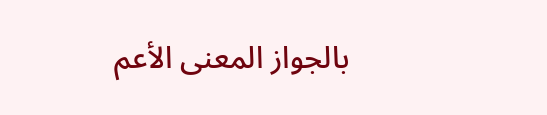بالجواز المعنى الأعم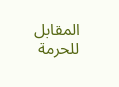المقابل للحرمة